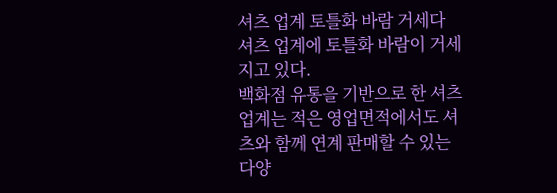셔츠 업계 토틀화 바람 거세다
셔츠 업계에 토틀화 바람이 거세지고 있다.
백화점 유통을 기반으로 한 셔츠 업계는 적은 영업면적에서도 셔츠와 함께 연계 판매할 수 있는 다양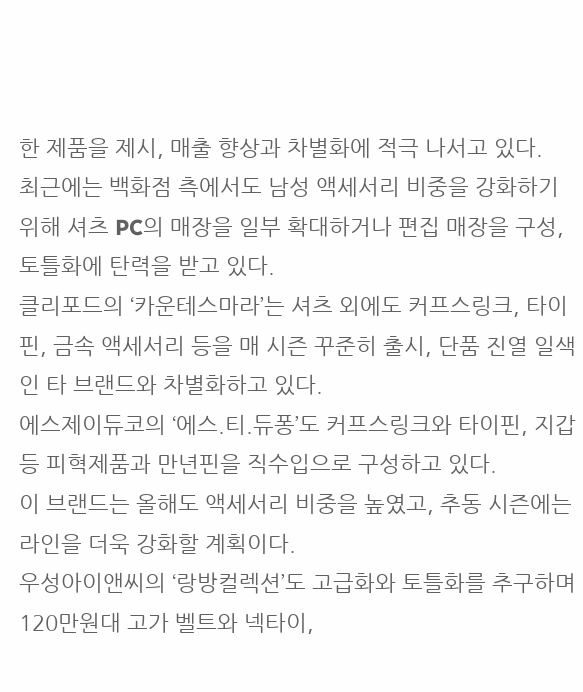한 제품을 제시, 매출 향상과 차별화에 적극 나서고 있다.
최근에는 백화점 측에서도 남성 액세서리 비중을 강화하기 위해 셔츠 PC의 매장을 일부 확대하거나 편집 매장을 구성, 토틀화에 탄력을 받고 있다.
클리포드의 ‘카운테스마라’는 셔츠 외에도 커프스링크, 타이핀, 금속 액세서리 등을 매 시즌 꾸준히 출시, 단품 진열 일색인 타 브랜드와 차별화하고 있다.
에스제이듀코의 ‘에스.티.듀퐁’도 커프스링크와 타이핀, 지갑 등 피혁제품과 만년핀을 직수입으로 구성하고 있다.
이 브랜드는 올해도 액세서리 비중을 높였고, 추동 시즌에는 라인을 더욱 강화할 계획이다.
우성아이앤씨의 ‘랑방컬렉션’도 고급화와 토틀화를 추구하며 120만원대 고가 벨트와 넥타이,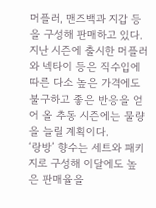머플러, 맨즈백과 지갑 등을 구성해 판매하고 있다.
지난 시즌에 출시한 머플러와 넥타이 등은 직수입에 따른 다소 높은 가격에도 불구하고 좋은 반응을 얻어 올 추동 시즌에는 물량을 늘릴 계획이다.
‘랑방’ 향수는 세트와 패키지로 구성해 이달에도 높은 판매율을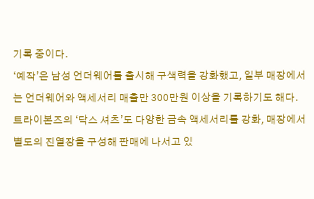기록 중이다.
‘예작’은 남성 언더웨어를 출시해 구색력을 강화했고, 일부 매장에서는 언더웨어와 액세서리 매출만 300만원 이상을 기록하기도 해다.
트라이본즈의 ‘닥스 셔츠’도 다양한 금속 액세서리를 강화, 매장에서 별도의 진열장을 구성해 판매에 나서고 있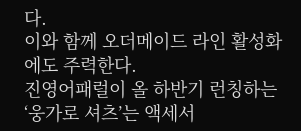다.
이와 함께 오더메이드 라인 활성화에도 주력한다.
진영어패럴이 올 하반기 런칭하는 ‘웅가로 셔츠’는 액세서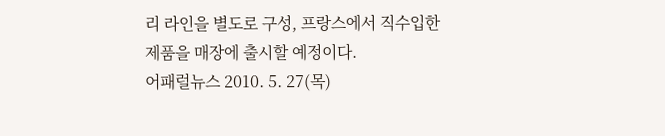리 라인을 별도로 구성, 프랑스에서 직수입한 제품을 매장에 출시할 예정이다.
어패럴뉴스 2010. 5. 27(목)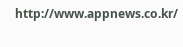http://www.appnews.co.kr/